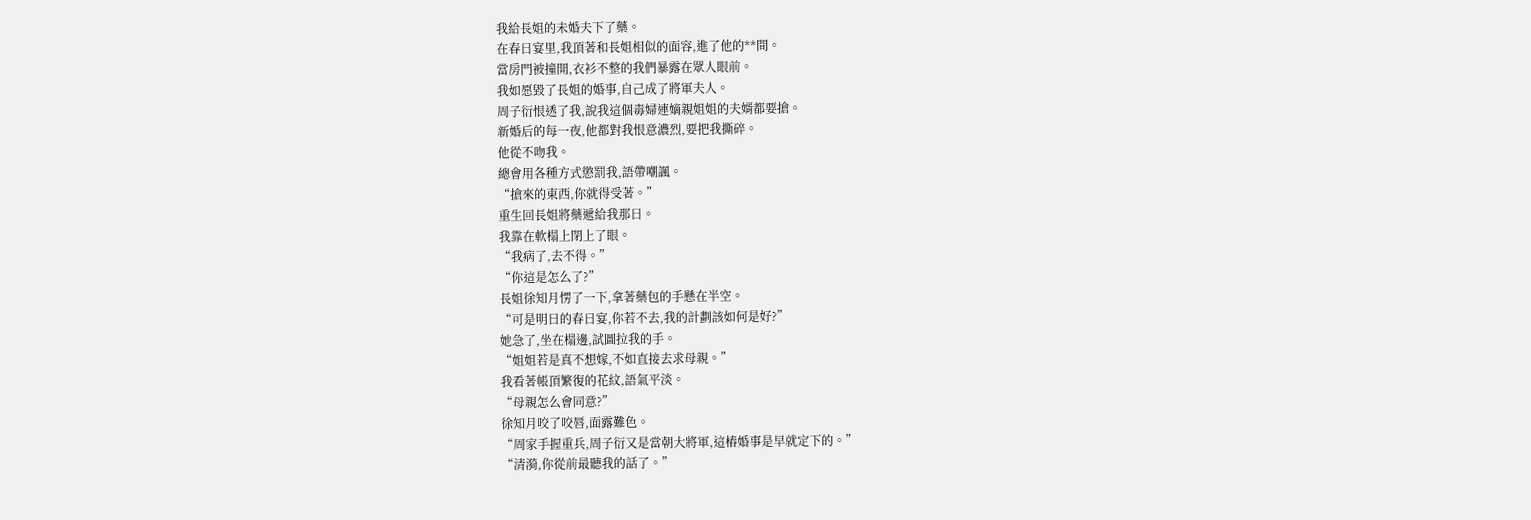我給長姐的未婚夫下了藥。
在春日宴里,我頂著和長姐相似的面容,進了他的**間。
當房門被撞開,衣衫不整的我們暴露在眾人眼前。
我如愿毀了長姐的婚事,自己成了將軍夫人。
周子衍恨透了我,說我這個毒婦連嫡親姐姐的夫婿都要搶。
新婚后的每一夜,他都對我恨意濃烈,要把我撕碎。
他從不吻我。
總會用各種方式懲罰我,語帶嘲諷。
“搶來的東西,你就得受著。”
重生回長姐將藥遞給我那日。
我靠在軟榻上閉上了眼。
“我病了,去不得。”
“你這是怎么了?”
長姐徐知月愣了一下,拿著藥包的手懸在半空。
“可是明日的春日宴,你若不去,我的計劃該如何是好?”
她急了,坐在榻邊,試圖拉我的手。
“姐姐若是真不想嫁,不如直接去求母親。”
我看著帳頂繁復的花紋,語氣平淡。
“母親怎么會同意?”
徐知月咬了咬唇,面露難色。
“周家手握重兵,周子衍又是當朝大將軍,這樁婚事是早就定下的。”
“清漪,你從前最聽我的話了。”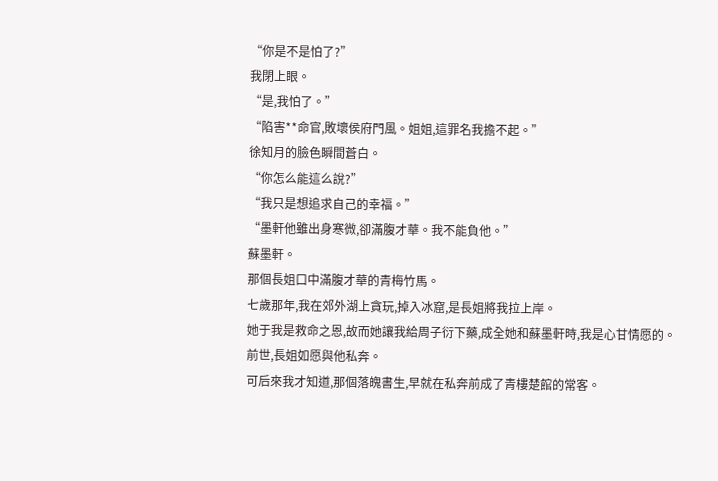“你是不是怕了?”
我閉上眼。
“是,我怕了。”
“陷害**命官,敗壞侯府門風。姐姐,這罪名我擔不起。”
徐知月的臉色瞬間蒼白。
“你怎么能這么說?”
“我只是想追求自己的幸福。”
“墨軒他雖出身寒微,卻滿腹才華。我不能負他。”
蘇墨軒。
那個長姐口中滿腹才華的青梅竹馬。
七歲那年,我在郊外湖上貪玩,掉入冰窟,是長姐將我拉上岸。
她于我是救命之恩,故而她讓我給周子衍下藥,成全她和蘇墨軒時,我是心甘情愿的。
前世,長姐如愿與他私奔。
可后來我才知道,那個落魄書生,早就在私奔前成了青樓楚館的常客。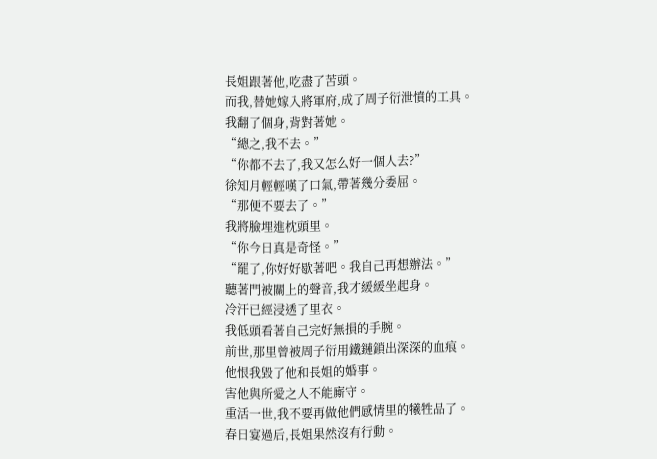長姐跟著他,吃盡了苦頭。
而我,替她嫁入將軍府,成了周子衍泄憤的工具。
我翻了個身,背對著她。
“總之,我不去。”
“你都不去了,我又怎么好一個人去?”
徐知月輕輕嘆了口氣,帶著幾分委屈。
“那便不要去了。”
我將臉埋進枕頭里。
“你今日真是奇怪。”
“罷了,你好好歇著吧。我自己再想辦法。”
聽著門被關上的聲音,我才緩緩坐起身。
冷汗已經浸透了里衣。
我低頭看著自己完好無損的手腕。
前世,那里曾被周子衍用鐵鏈鎖出深深的血痕。
他恨我毀了他和長姐的婚事。
害他與所愛之人不能廝守。
重活一世,我不要再做他們感情里的犧牲品了。
春日宴過后,長姐果然沒有行動。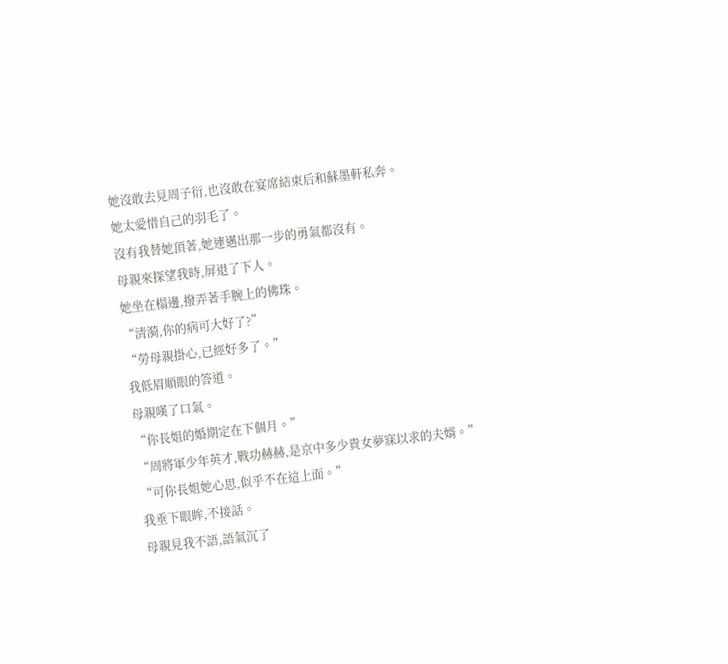她沒敢去見周子衍,也沒敢在宴席結束后和蘇墨軒私奔。
她太愛惜自己的羽毛了。
沒有我替她頂著,她連邁出那一步的勇氣都沒有。
母親來探望我時,屏退了下人。
她坐在榻邊,撥弄著手腕上的佛珠。
“清漪,你的病可大好了?”
“勞母親掛心,已經好多了。”
我低眉順眼的答道。
母親嘆了口氣。
“你長姐的婚期定在下個月。”
“周將軍少年英才,戰功赫赫,是京中多少貴女夢寐以求的夫婿。”
“可你長姐她心思,似乎不在這上面。”
我垂下眼眸,不接話。
母親見我不語,語氣沉了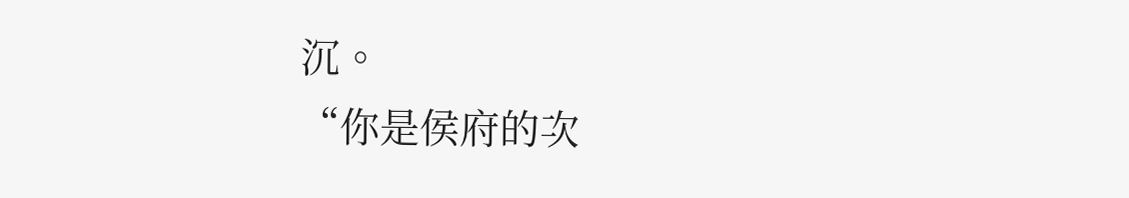沉。
“你是侯府的次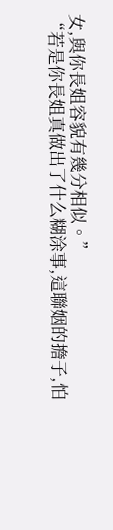女,與你長姐容貌有幾分相似。”
“若是你長姐真做出了什么糊涂事,這聯姻的擔子,怕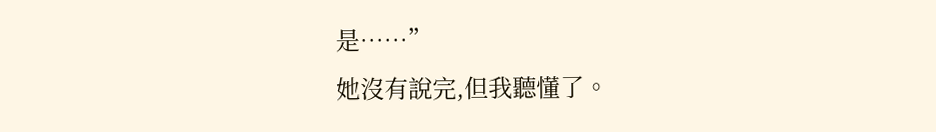是……”
她沒有說完,但我聽懂了。